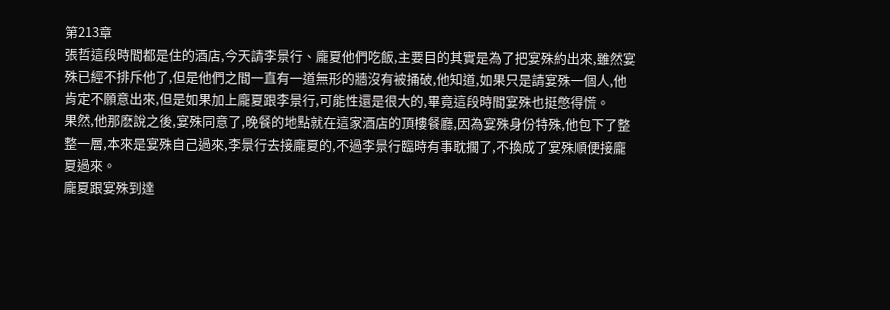第213章
張哲這段時間都是住的酒店,今天請李景行、龐夏他們吃飯,主要目的其實是為了把宴殊約出來,雖然宴殊已經不排斥他了,但是他們之間一直有一道無形的牆沒有被捅破,他知道,如果只是請宴殊一個人,他肯定不願意出來,但是如果加上龐夏跟李景行,可能性還是很大的,畢竟這段時間宴殊也挺憋得慌。
果然,他那麽說之後,宴殊同意了,晚餐的地點就在這家酒店的頂樓餐廳,因為宴殊身份特殊,他包下了整整一層,本來是宴殊自己過來,李景行去接龐夏的,不過李景行臨時有事耽擱了,不換成了宴殊順便接龐夏過來。
龐夏跟宴殊到達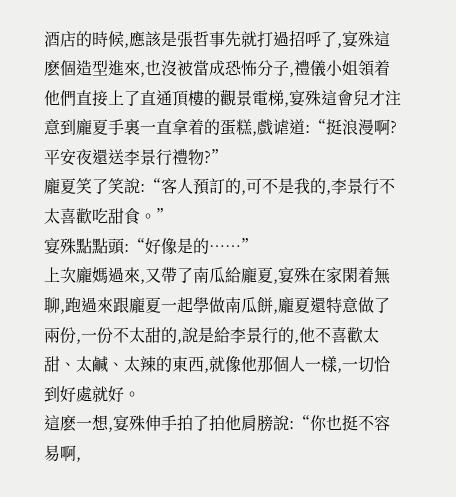酒店的時候,應該是張哲事先就打過招呼了,宴殊這麽個造型進來,也沒被當成恐怖分子,禮儀小姐領着他們直接上了直通頂樓的觀景電梯,宴殊這會兒才注意到龐夏手裏一直拿着的蛋糕,戲谑道:“挺浪漫啊?平安夜還送李景行禮物?”
龐夏笑了笑說:“客人預訂的,可不是我的,李景行不太喜歡吃甜食。”
宴殊點點頭:“好像是的……”
上次龐媽過來,又帶了南瓜給龐夏,宴殊在家閑着無聊,跑過來跟龐夏一起學做南瓜餅,龐夏還特意做了兩份,一份不太甜的,說是給李景行的,他不喜歡太甜、太鹹、太辣的東西,就像他那個人一樣,一切恰到好處就好。
這麽一想,宴殊伸手拍了拍他肩膀說:“你也挺不容易啊,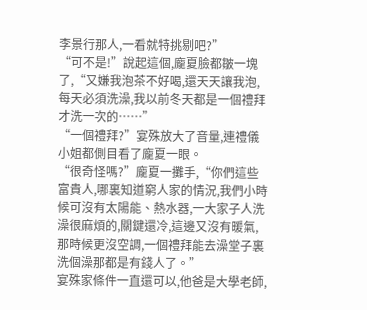李景行那人,一看就特挑剔吧?”
“可不是!”說起這個,龐夏臉都皺一塊了,“又嫌我泡茶不好喝,還天天讓我泡,每天必須洗澡,我以前冬天都是一個禮拜才洗一次的……”
“一個禮拜?”宴殊放大了音量,連禮儀小姐都側目看了龐夏一眼。
“很奇怪嗎?”龐夏一攤手,“你們這些富貴人,哪裏知道窮人家的情況,我們小時候可沒有太陽能、熱水器,一大家子人洗澡很麻煩的,關鍵還冷,這邊又沒有暖氣,那時候更沒空調,一個禮拜能去澡堂子裏洗個澡那都是有錢人了。”
宴殊家條件一直還可以,他爸是大學老師,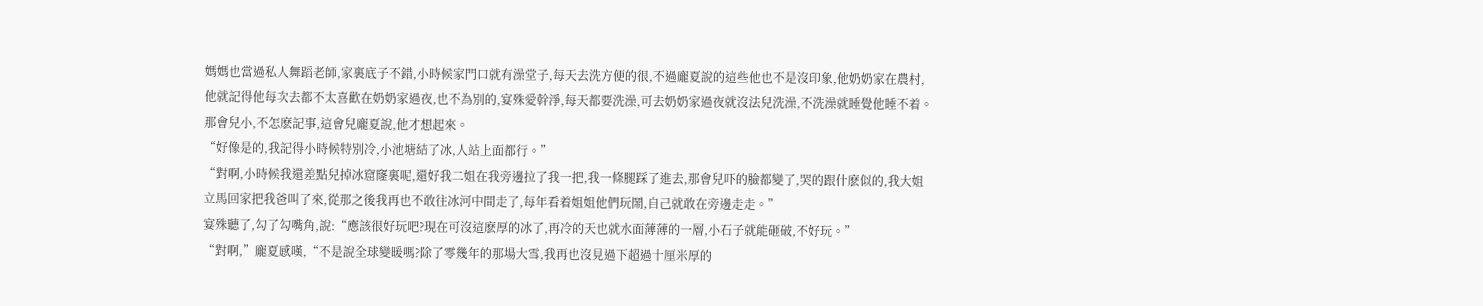媽媽也當過私人舞蹈老師,家裏底子不錯,小時候家門口就有澡堂子,每天去洗方便的很,不過龐夏說的這些他也不是沒印象,他奶奶家在農村,他就記得他每次去都不太喜歡在奶奶家過夜,也不為別的,宴殊愛幹淨,每天都要洗澡,可去奶奶家過夜就沒法兒洗澡,不洗澡就睡覺他睡不着。
那會兒小,不怎麽記事,這會兒龐夏說,他才想起來。
“好像是的,我記得小時候特別冷,小池塘結了冰,人站上面都行。”
“對啊,小時候我還差點兒掉冰窟窿裏呢,還好我二姐在我旁邊拉了我一把,我一條腿踩了進去,那會兒吓的臉都變了,哭的跟什麽似的,我大姐立馬回家把我爸叫了來,從那之後我再也不敢往冰河中間走了,每年看着姐姐他們玩鬧,自己就敢在旁邊走走。”
宴殊聽了,勾了勾嘴角,說:“應該很好玩吧?現在可沒這麽厚的冰了,再冷的天也就水面薄薄的一層,小石子就能砸破,不好玩。”
“對啊,”龐夏感嘆,“不是說全球變暖嗎?除了零幾年的那場大雪,我再也沒見過下超過十厘米厚的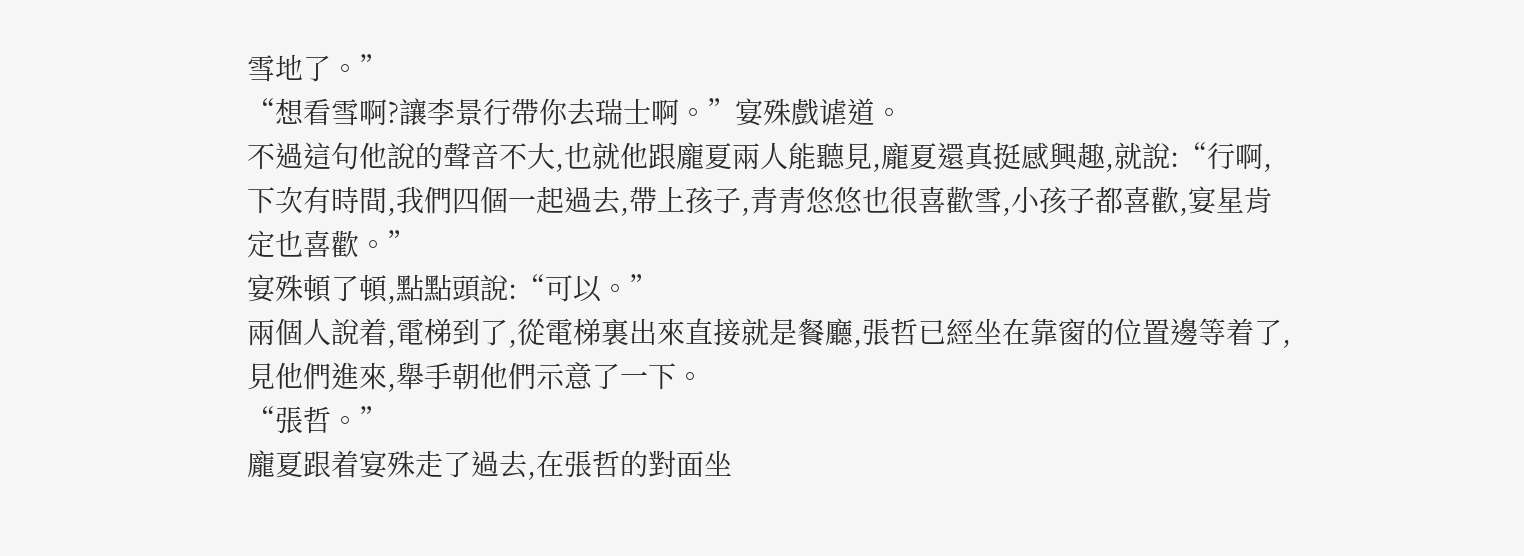雪地了。”
“想看雪啊?讓李景行帶你去瑞士啊。”宴殊戲谑道。
不過這句他說的聲音不大,也就他跟龐夏兩人能聽見,龐夏還真挺感興趣,就說:“行啊,下次有時間,我們四個一起過去,帶上孩子,青青悠悠也很喜歡雪,小孩子都喜歡,宴星肯定也喜歡。”
宴殊頓了頓,點點頭說:“可以。”
兩個人說着,電梯到了,從電梯裏出來直接就是餐廳,張哲已經坐在靠窗的位置邊等着了,見他們進來,舉手朝他們示意了一下。
“張哲。”
龐夏跟着宴殊走了過去,在張哲的對面坐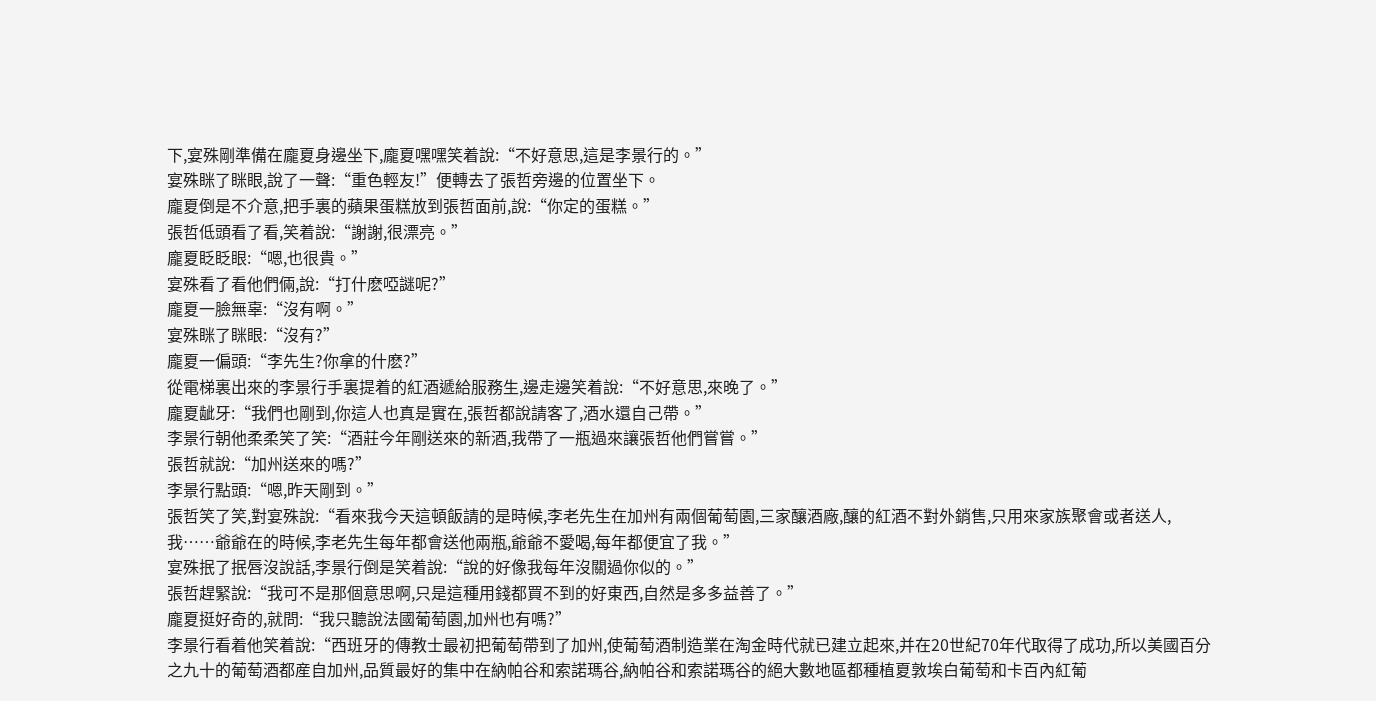下,宴殊剛準備在龐夏身邊坐下,龐夏嘿嘿笑着說:“不好意思,這是李景行的。”
宴殊眯了眯眼,說了一聲:“重色輕友!”便轉去了張哲旁邊的位置坐下。
龐夏倒是不介意,把手裏的蘋果蛋糕放到張哲面前,說:“你定的蛋糕。”
張哲低頭看了看,笑着說:“謝謝,很漂亮。”
龐夏眨眨眼:“嗯,也很貴。”
宴殊看了看他們倆,說:“打什麽啞謎呢?”
龐夏一臉無辜:“沒有啊。”
宴殊眯了眯眼:“沒有?”
龐夏一偏頭:“李先生?你拿的什麽?”
從電梯裏出來的李景行手裏提着的紅酒遞給服務生,邊走邊笑着說:“不好意思,來晚了。”
龐夏龇牙:“我們也剛到,你這人也真是實在,張哲都說請客了,酒水還自己帶。”
李景行朝他柔柔笑了笑:“酒莊今年剛送來的新酒,我帶了一瓶過來讓張哲他們嘗嘗。”
張哲就說:“加州送來的嗎?”
李景行點頭:“嗯,昨天剛到。”
張哲笑了笑,對宴殊說:“看來我今天這頓飯請的是時候,李老先生在加州有兩個葡萄園,三家釀酒廠,釀的紅酒不對外銷售,只用來家族聚會或者送人,我……爺爺在的時候,李老先生每年都會送他兩瓶,爺爺不愛喝,每年都便宜了我。”
宴殊抿了抿唇沒說話,李景行倒是笑着說:“說的好像我每年沒關過你似的。”
張哲趕緊說:“我可不是那個意思啊,只是這種用錢都買不到的好東西,自然是多多益善了。”
龐夏挺好奇的,就問:“我只聽說法國葡萄園,加州也有嗎?”
李景行看着他笑着說:“西班牙的傳教士最初把葡萄帶到了加州,使葡萄酒制造業在淘金時代就已建立起來,并在20世紀70年代取得了成功,所以美國百分之九十的葡萄酒都産自加州,品質最好的集中在納帕谷和索諾瑪谷,納帕谷和索諾瑪谷的絕大數地區都種植夏敦埃白葡萄和卡百內紅葡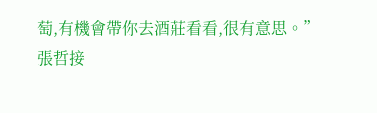萄,有機會帶你去酒莊看看,很有意思。”
張哲接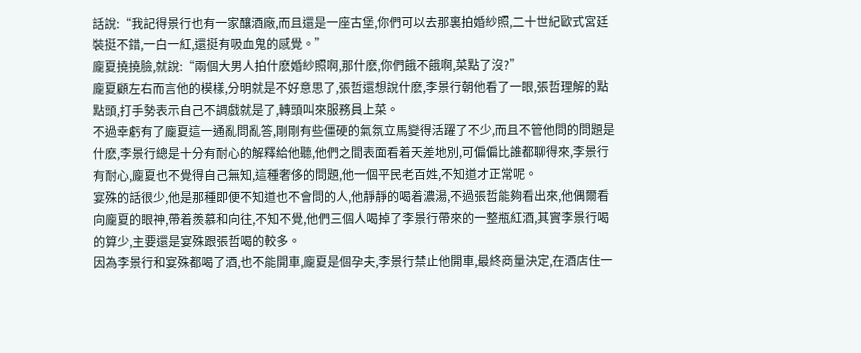話說:“我記得景行也有一家釀酒廠,而且還是一座古堡,你們可以去那裏拍婚紗照,二十世紀歐式宮廷裝挺不錯,一白一紅,還挺有吸血鬼的感覺。”
龐夏撓撓臉,就說:“兩個大男人拍什麽婚紗照啊,那什麽,你們餓不餓啊,菜點了沒?”
龐夏顧左右而言他的模樣,分明就是不好意思了,張哲還想說什麽,李景行朝他看了一眼,張哲理解的點點頭,打手勢表示自己不調戲就是了,轉頭叫來服務員上菜。
不過幸虧有了龐夏這一通亂問亂答,剛剛有些僵硬的氣氛立馬變得活躍了不少,而且不管他問的問題是什麽,李景行總是十分有耐心的解釋給他聽,他們之間表面看着天差地別,可偏偏比誰都聊得來,李景行有耐心,龐夏也不覺得自己無知,這種奢侈的問題,他一個平民老百姓,不知道才正常呢。
宴殊的話很少,他是那種即便不知道也不會問的人,他靜靜的喝着濃湯,不過張哲能夠看出來,他偶爾看向龐夏的眼神,帶着羨慕和向往,不知不覺,他們三個人喝掉了李景行帶來的一整瓶紅酒,其實李景行喝的算少,主要還是宴殊跟張哲喝的較多。
因為李景行和宴殊都喝了酒,也不能開車,龐夏是個孕夫,李景行禁止他開車,最終商量決定,在酒店住一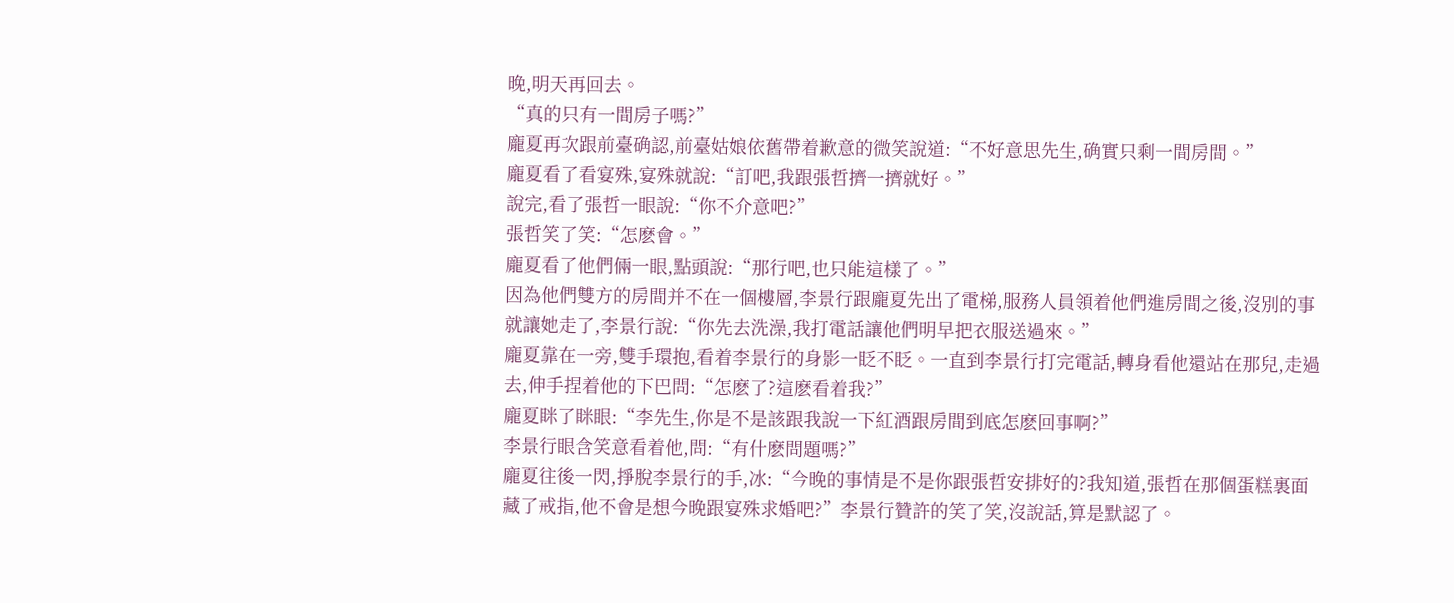晚,明天再回去。
“真的只有一間房子嗎?”
龐夏再次跟前臺确認,前臺姑娘依舊帶着歉意的微笑說道:“不好意思先生,确實只剩一間房間。”
龐夏看了看宴殊,宴殊就說:“訂吧,我跟張哲擠一擠就好。”
說完,看了張哲一眼說:“你不介意吧?”
張哲笑了笑:“怎麽會。”
龐夏看了他們倆一眼,點頭說:“那行吧,也只能這樣了。”
因為他們雙方的房間并不在一個樓層,李景行跟龐夏先出了電梯,服務人員領着他們進房間之後,沒別的事就讓她走了,李景行說:“你先去洗澡,我打電話讓他們明早把衣服送過來。”
龐夏靠在一旁,雙手環抱,看着李景行的身影一眨不眨。一直到李景行打完電話,轉身看他還站在那兒,走過去,伸手捏着他的下巴問:“怎麽了?這麽看着我?”
龐夏眯了眯眼:“李先生,你是不是該跟我說一下紅酒跟房間到底怎麽回事啊?”
李景行眼含笑意看着他,問:“有什麽問題嗎?”
龐夏往後一閃,掙脫李景行的手,冰:“今晚的事情是不是你跟張哲安排好的?我知道,張哲在那個蛋糕裏面藏了戒指,他不會是想今晚跟宴殊求婚吧?”李景行贊許的笑了笑,沒說話,算是默認了。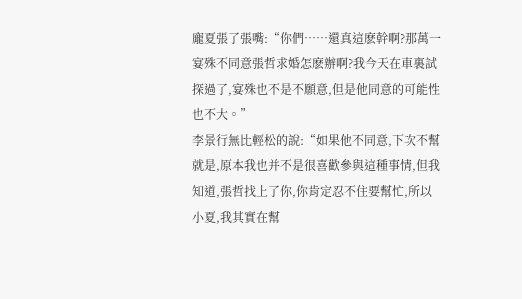龐夏張了張嘴:“你們……還真這麽幹啊?那萬一宴殊不同意張哲求婚怎麽辦啊?我今天在車裏試探過了,宴殊也不是不願意,但是他同意的可能性也不大。”
李景行無比輕松的說:“如果他不同意,下次不幫就是,原本我也并不是很喜歡參與這種事情,但我知道,張哲找上了你,你肯定忍不住要幫忙,所以小夏,我其實在幫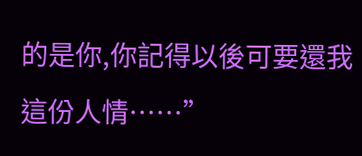的是你,你記得以後可要還我這份人情……”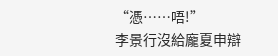“憑……唔!”
李景行沒給龐夏申辯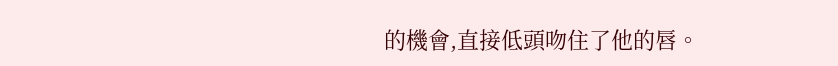的機會,直接低頭吻住了他的唇。